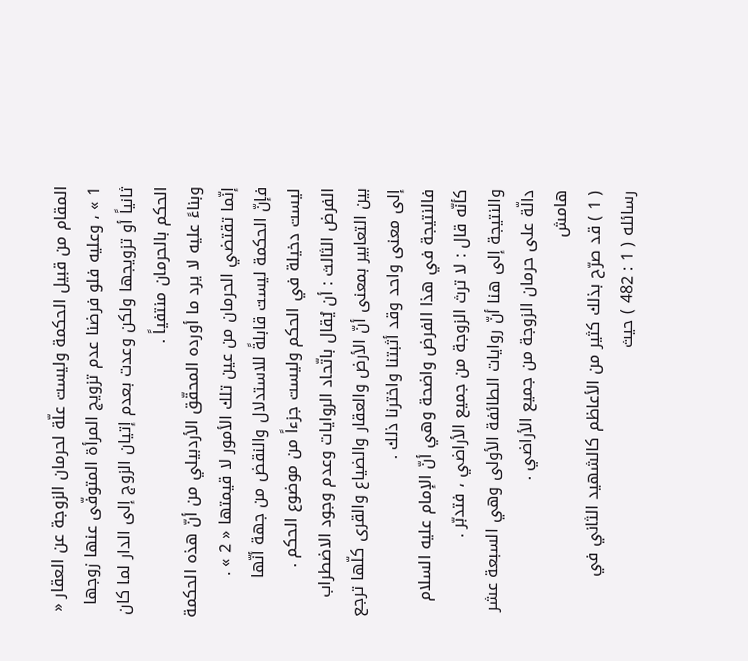المقام من قبيل الحكمة وليست علّة لحرمان الزوجة عن العقار « 1 » ، وعليه فلو فرضنا عدم تزويج المرأة المتوفّى عنها زوجها ثانياً أو تزويجها ولكن وعدت بعدم إتيان الزوج إلى الدار لما كان الحكم بالحرمان منتفياً .
وبناءً عليه لا يرد ما أورده المحقّق الأردبيلي من أنّ هذه الحكمة إنّما تقتضي الحرمان من عين تلك الأمور لا قيمتها « 2 » .
فإنّ الحكمة ليست قابلةً للاستدلال والنقض من جهة أنّها ليست دخيلة في الحكم وليست جزءاً من موضوع الحكم .
الفرض الثالث : أن يُقال باتّحاد الروايات وعدم وجود الاضطراب بين التعابير بمعنى أنّ الأرض والعقار والضياع والقرى كلّها ترجع إلى معنى واحد وقد أثبتنا واخترنا ذلك .
فالنتيجة في هذا الفرض واضحة وهي أنّ الإمام عليه السلام كأنّه قال : لا ترث الزوجة من جميع الأراضي ، فتدبّر .
والنتيجة إلى هنا أنّ روايات الطائفة الأولى وهي السبعة عشر دالّة على حرمان الزوجة من جميع الأراضي .
هامش
( 1 ) قد صرّح بذلك كثير من الأعاظم كالشهيد الثاني في رسائله ( 1 : 482 ) حيث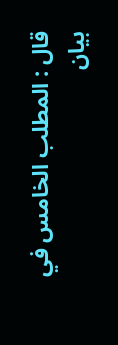قال : المطلب الخامس في بيان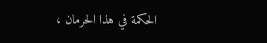الحكمة في هذا الحرمان ،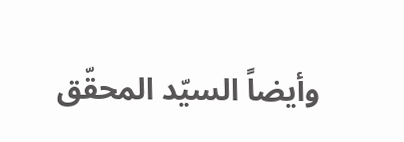وأيضاً السيّد المحقّق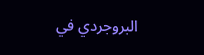البروجردي في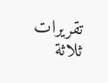تقريرات ثلاثة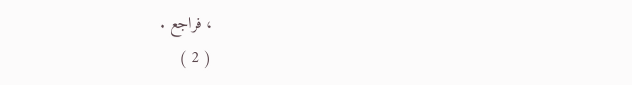، فراجع .
( 2 )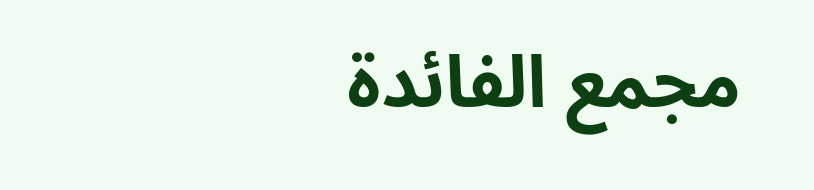مجمع الفائدة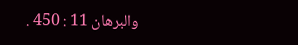والبرهان 11 : 450 .